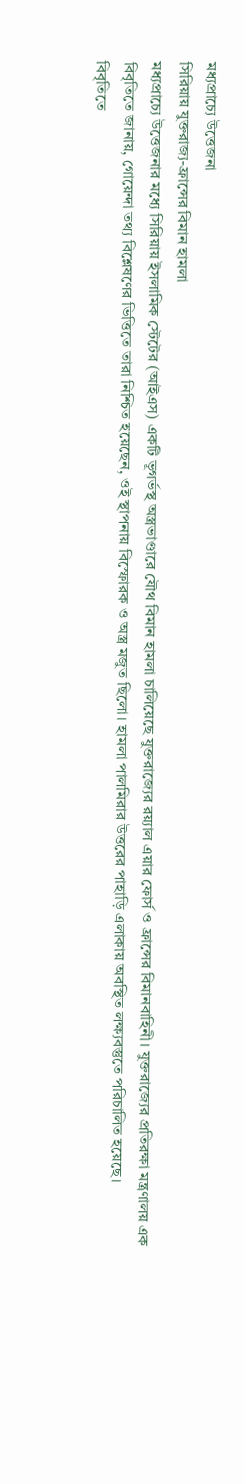মধ্যপ্রাচ্যে উত্তেজনা
সিরিয়ায় যুক্তরাজ্য-ফ্রান্সের বিমান হামলা
মধ্যপ্রাচ্যে উত্তেজনার মধ্যে সিরিয়ায় ইসলামিক স্টেটের (আইএস) একটি ভূগর্ভস্থ অস্ত্রভাণ্ডারে যৌথ বিমান হামলা চালিয়েছে যুক্তরাজ্যের রয়্যাল এয়ার ফোর্স ও ফ্রান্সের বিমানবাহিনী। যুক্তরাজ্যের প্রতিরক্ষা মন্ত্রণালয় এক বিবৃতিতে জানায়, গোয়েন্দা তথ্য বিশ্লেষণের ভিত্তিতে তারা নিশ্চিত হয়েছেন, ওই স্থাপনায় বিস্ফোরক ও অস্ত্র মজুত ছিলো। হামলা পালমিরার উত্তরের পাহাড়ি এলাকায় অবস্থিত লক্ষ্যবস্তুতে পরিচালিত হয়েছে।
বিবৃতিতে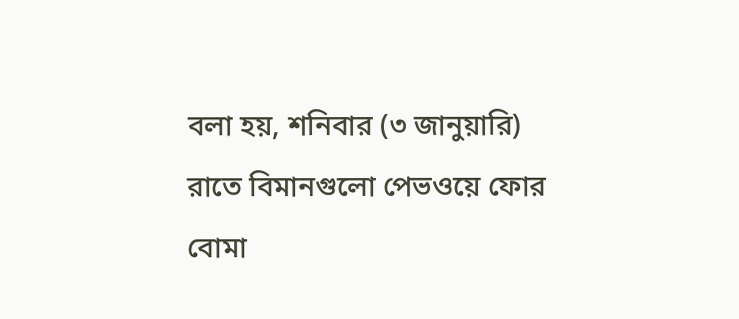বলা হয়, শনিবার (৩ জানুয়ারি) রাতে বিমানগুলো পেভওয়ে ফোর বোমা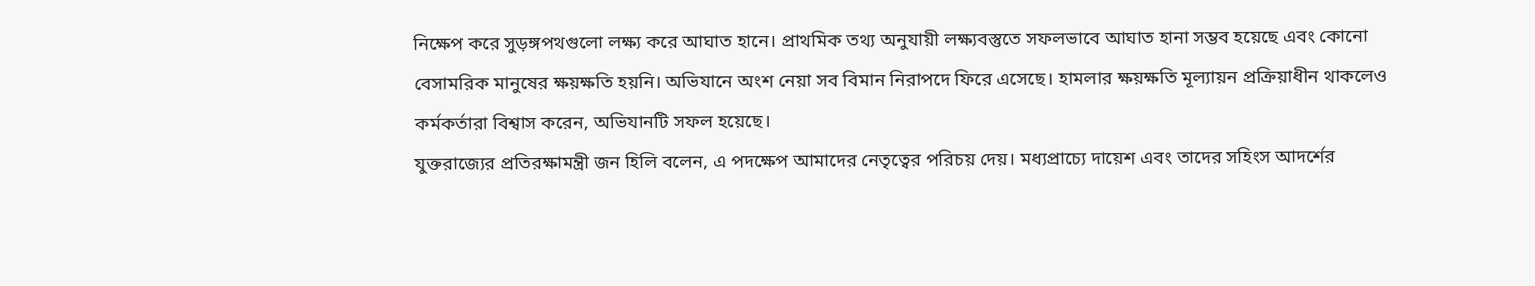নিক্ষেপ করে সুড়ঙ্গপথগুলো লক্ষ্য করে আঘাত হানে। প্রাথমিক তথ্য অনুযায়ী লক্ষ্যবস্তুতে সফলভাবে আঘাত হানা সম্ভব হয়েছে এবং কোনো বেসামরিক মানুষের ক্ষয়ক্ষতি হয়নি। অভিযানে অংশ নেয়া সব বিমান নিরাপদে ফিরে এসেছে। হামলার ক্ষয়ক্ষতি মূল্যায়ন প্রক্রিয়াধীন থাকলেও কর্মকর্তারা বিশ্বাস করেন, অভিযানটি সফল হয়েছে।
যুক্তরাজ্যের প্রতিরক্ষামন্ত্রী জন হিলি বলেন, এ পদক্ষেপ আমাদের নেতৃত্বের পরিচয় দেয়। মধ্যপ্রাচ্যে দায়েশ এবং তাদের সহিংস আদর্শের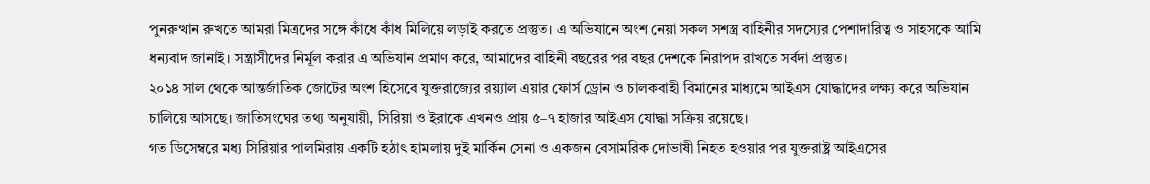পুনরুত্থান রুখতে আমরা মিত্রদের সঙ্গে কাঁধে কাঁধ মিলিয়ে লড়াই করতে প্রস্তুত। এ অভিযানে অংশ নেয়া সকল সশস্ত্র বাহিনীর সদস্যের পেশাদারিত্ব ও সাহসকে আমি ধন্যবাদ জানাই। সন্ত্রাসীদের নির্মূল করার এ অভিযান প্রমাণ করে, আমাদের বাহিনী বছরের পর বছর দেশকে নিরাপদ রাখতে সর্বদা প্রস্তুত।
২০১৪ সাল থেকে আন্তর্জাতিক জোটের অংশ হিসেবে যুক্তরাজ্যের রয়্যাল এয়ার ফোর্স ড্রোন ও চালকবাহী বিমানের মাধ্যমে আইএস যোদ্ধাদের লক্ষ্য করে অভিযান চালিয়ে আসছে। জাতিসংঘের তথ্য অনুযায়ী, সিরিয়া ও ইরাকে এখনও প্রায় ৫–৭ হাজার আইএস যোদ্ধা সক্রিয় রয়েছে।
গত ডিসেম্বরে মধ্য সিরিয়ার পালমিরায় একটি হঠাৎ হামলায় দুই মার্কিন সেনা ও একজন বেসামরিক দোভাষী নিহত হওয়ার পর যুক্তরাষ্ট্র আইএসের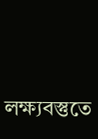লক্ষ্যবস্তুতে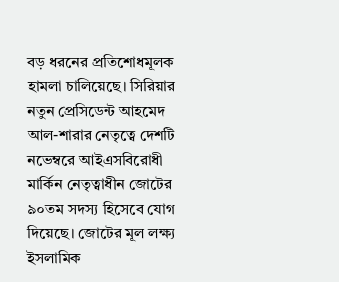বড় ধরনের প্রতিশোধমূলক হামলা চালিয়েছে। সিরিয়ার নতুন প্রেসিডেন্ট আহমেদ আল-শারার নেতৃত্বে দেশটি নভেম্বরে আইএসবিরোধী মার্কিন নেতৃত্বাধীন জোটের ৯০তম সদস্য হিসেবে যোগ দিয়েছে। জোটের মূল লক্ষ্য ইসলামিক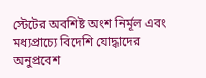স্টেটের অবশিষ্ট অংশ নির্মূল এবং মধ্যপ্রাচ্যে বিদেশি যোদ্ধাদের অনুপ্রবেশ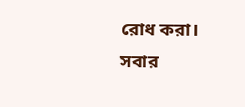রোধ করা।
সবার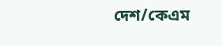দেশ/কেএম